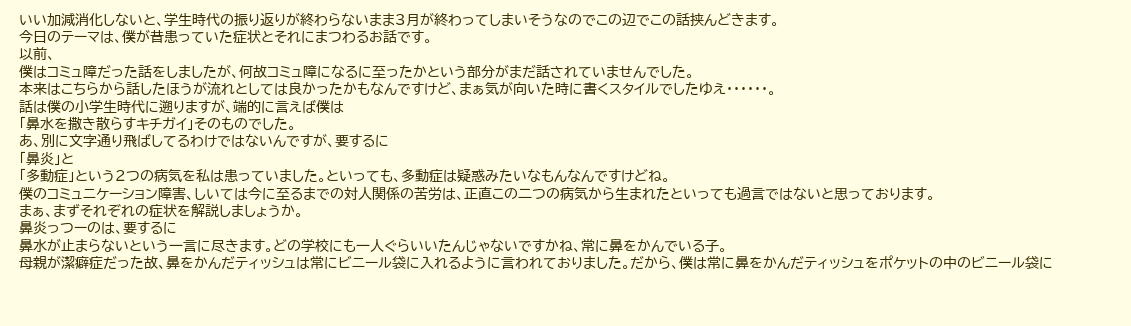いい加減消化しないと、学生時代の振り返りが終わらないまま3月が終わってしまいそうなのでこの辺でこの話挟んどきます。
今日のテーマは、僕が昔患っていた症状とそれにまつわるお話です。
以前、
僕はコミュ障だった話をしましたが、何故コミュ障になるに至ったかという部分がまだ話されていませんでした。
本来はこちらから話したほうが流れとしては良かったかもなんですけど、まぁ気が向いた時に書くスタイルでしたゆえ・・・・・・。
話は僕の小学生時代に遡りますが、端的に言えば僕は
「鼻水を撒き散らすキチガイ」そのものでした。
あ、別に文字通り飛ばしてるわけではないんですが、要するに
「鼻炎」と
「多動症」という2つの病気を私は患っていました。といっても、多動症は疑惑みたいなもんなんですけどね。
僕のコミュニケーション障害、しいては今に至るまでの対人関係の苦労は、正直この二つの病気から生まれたといっても過言ではないと思っております。
まぁ、まずそれぞれの症状を解説しましょうか。
鼻炎っつーのは、要するに
鼻水が止まらないという一言に尽きます。どの学校にも一人ぐらいいたんじゃないですかね、常に鼻をかんでいる子。
母親が潔癖症だった故、鼻をかんだティッシュは常にビニール袋に入れるように言われておりました。だから、僕は常に鼻をかんだティッシュをポケットの中のビニール袋に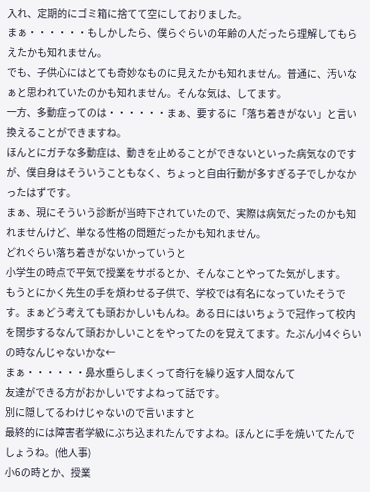入れ、定期的にゴミ箱に捨てて空にしておりました。
まぁ・・・・・・もしかしたら、僕らぐらいの年齢の人だったら理解してもらえたかも知れません。
でも、子供心にはとても奇妙なものに見えたかも知れません。普通に、汚いなぁと思われていたのかも知れません。そんな気は、してます。
一方、多動症ってのは・・・・・・まぁ、要するに「落ち着きがない」と言い換えることができますね。
ほんとにガチな多動症は、動きを止めることができないといった病気なのですが、僕自身はそういうこともなく、ちょっと自由行動が多すぎる子でしかなかったはずです。
まぁ、現にそういう診断が当時下されていたので、実際は病気だったのかも知れませんけど、単なる性格の問題だったかも知れません。
どれぐらい落ち着きがないかっていうと
小学生の時点で平気で授業をサボるとか、そんなことやってた気がします。
もうとにかく先生の手を煩わせる子供で、学校では有名になっていたそうです。まぁどう考えても頭おかしいもんね。ある日にはいちょうで冠作って校内を闊歩するなんて頭おかしいことをやってたのを覚えてます。たぶん小4ぐらいの時なんじゃないかな←
まぁ・・・・・・鼻水垂らしまくって奇行を繰り返す人間なんて
友達ができる方がおかしいですよねって話です。
別に隠してるわけじゃないので言いますと
最終的には障害者学級にぶち込まれたんですよね。ほんとに手を焼いてたんでしょうね。(他人事)
小6の時とか、授業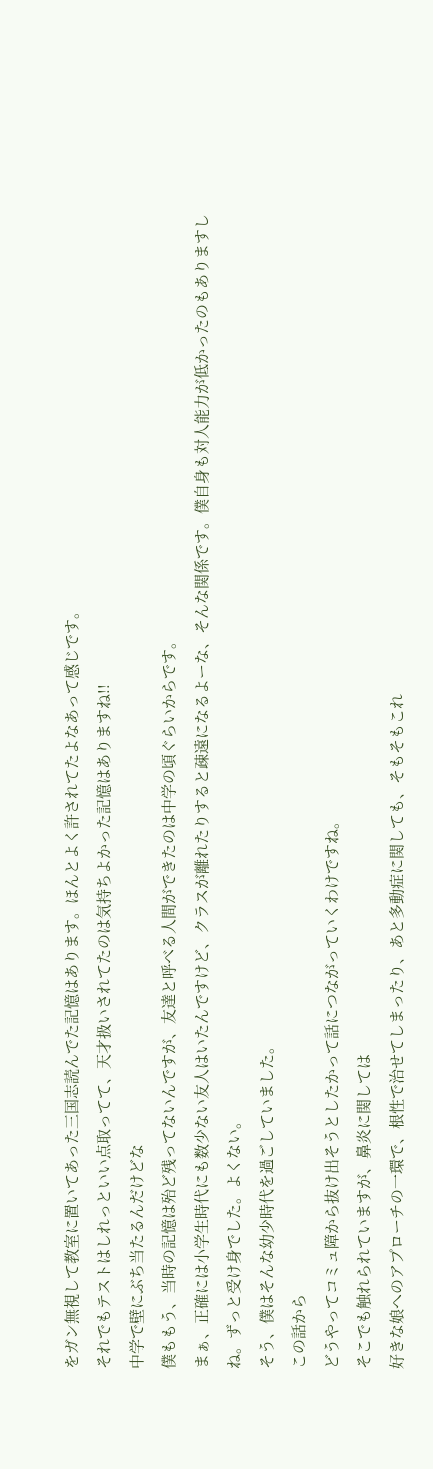をガン無視して教室に置いてあった三国志読んでた記憶はあります。ほんとよく許されてたよなあって感じです。
それでもテストはしれっといい点取ってて、天才扱いされてたのは気持ちよかった記憶はありますね!!
中学で壁にぶち当たるんだけどな
僕ももう、当時の記憶は殆ど残ってないんですが、友達と呼べる人間ができたのは中学の頃ぐらいからです。
まぁ、正確には小学生時代にも数少ない友人はいたんですけど、クラスが離れたりすると疎遠になるよーな、そんな関係です。僕自身も対人能力が低かったのもありますしね。ずっと受け身でした。よくない。
そう、僕はそんな幼少時代を過ごしていました。
この話から
どうやってコミュ障から抜け出そうとしたかって話につながっていくわけですね。
そこでも触れられていますが、鼻炎に関しては
好きな娘へのアプローチの一環で、根性で治せてしまったり、あと多動症に関しても、そもそもこれ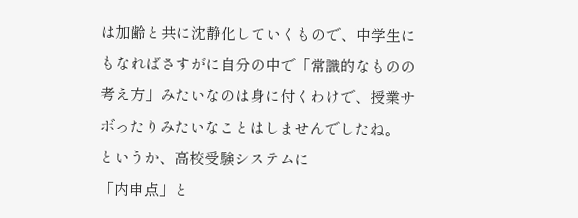は加齢と共に沈静化していくもので、中学生にもなればさすがに自分の中で「常識的なものの考え方」みたいなのは身に付くわけで、授業サボったりみたいなことはしませんでしたね。
というか、高校受験システムに
「内申点」と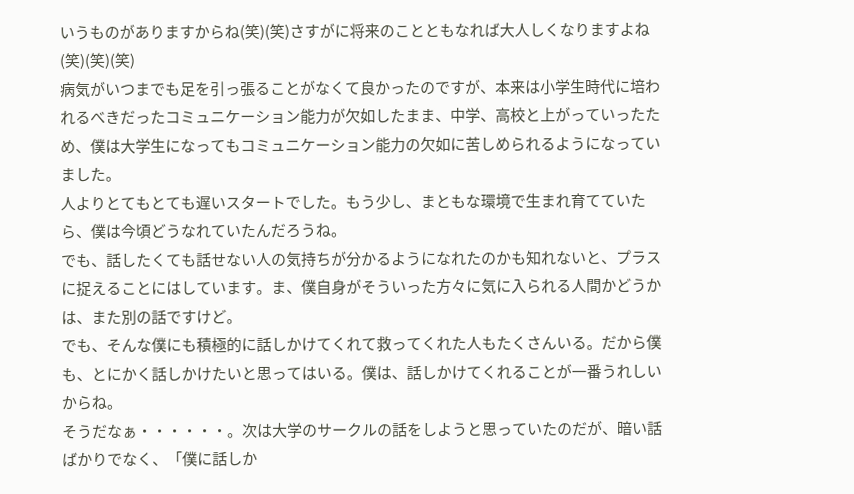いうものがありますからね(笑)(笑)さすがに将来のことともなれば大人しくなりますよね(笑)(笑)(笑)
病気がいつまでも足を引っ張ることがなくて良かったのですが、本来は小学生時代に培われるべきだったコミュニケーション能力が欠如したまま、中学、高校と上がっていったため、僕は大学生になってもコミュニケーション能力の欠如に苦しめられるようになっていました。
人よりとてもとても遅いスタートでした。もう少し、まともな環境で生まれ育てていたら、僕は今頃どうなれていたんだろうね。
でも、話したくても話せない人の気持ちが分かるようになれたのかも知れないと、プラスに捉えることにはしています。ま、僕自身がそういった方々に気に入られる人間かどうかは、また別の話ですけど。
でも、そんな僕にも積極的に話しかけてくれて救ってくれた人もたくさんいる。だから僕も、とにかく話しかけたいと思ってはいる。僕は、話しかけてくれることが一番うれしいからね。
そうだなぁ・・・・・・。次は大学のサークルの話をしようと思っていたのだが、暗い話ばかりでなく、「僕に話しか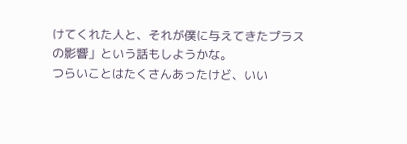けてくれた人と、それが僕に与えてきたプラスの影響」という話もしようかな。
つらいことはたくさんあったけど、いい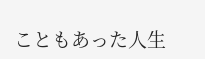こともあった人生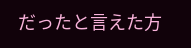だったと言えた方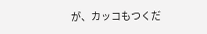が、カッコもつくだ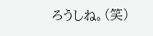ろうしね。(笑)